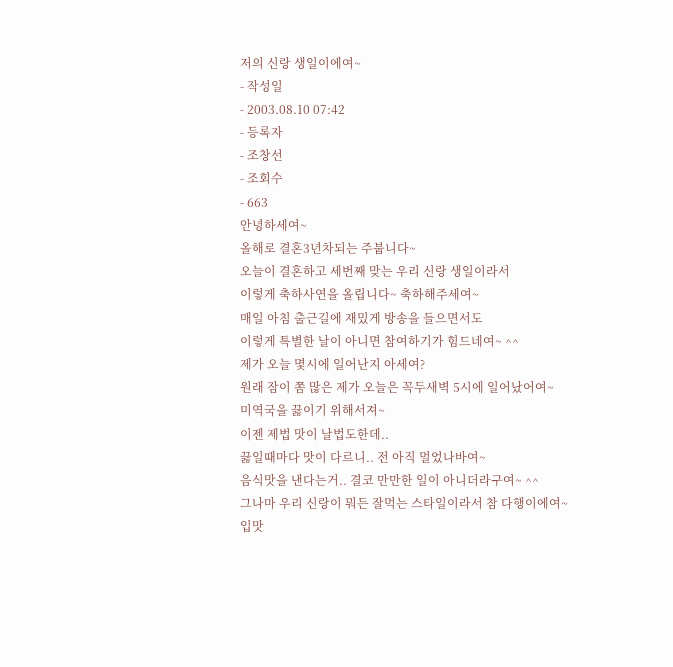저의 신랑 생일이에여~
- 작성일
- 2003.08.10 07:42
- 등록자
- 조창선
- 조회수
- 663
안녕하세여~
올해로 결혼3년차되는 주붑니다~
오늘이 결혼하고 세번째 맞는 우리 신랑 생일이라서
이렇게 축하사연을 올립니다~ 축하해주세여~
매일 아침 출근길에 재밌게 방송을 들으면서도
이렇게 특별한 날이 아니면 참여하기가 힘드네여~ ^^
제가 오늘 몇시에 일어난지 아세여?
원래 잠이 쫌 많은 제가 오늘은 꼭두새벽 5시에 일어났어여~
미역국을 끓이기 위해서져~
이젠 제법 맛이 날법도한데..
끓일때마다 맛이 다르니.. 전 아직 멀었나바여~
음식맛을 낸다는거.. 결코 만만한 일이 아니더라구여~ ^^
그나마 우리 신랑이 뭐든 잘먹는 스타일이라서 참 다행이에여~
입맛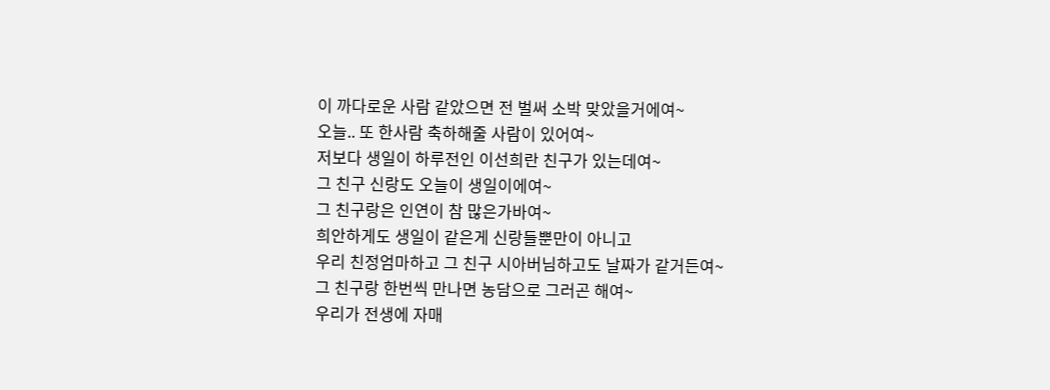이 까다로운 사람 같았으면 전 벌써 소박 맞았을거에여~
오늘.. 또 한사람 축하해줄 사람이 있어여~
저보다 생일이 하루전인 이선희란 친구가 있는데여~
그 친구 신랑도 오늘이 생일이에여~
그 친구랑은 인연이 참 많은가바여~
희안하게도 생일이 같은게 신랑들뿐만이 아니고
우리 친정엄마하고 그 친구 시아버님하고도 날짜가 같거든여~
그 친구랑 한번씩 만나면 농담으로 그러곤 해여~
우리가 전생에 자매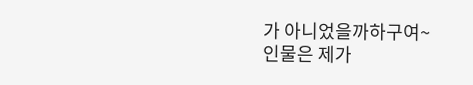가 아니었을까하구여~
인물은 제가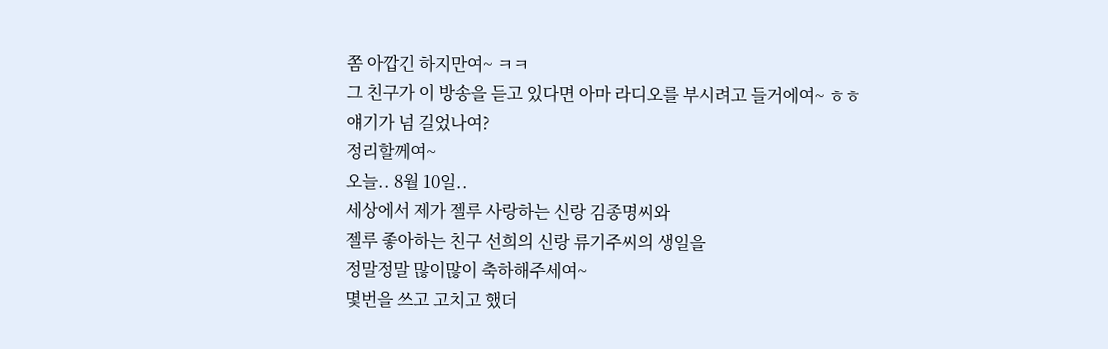쫌 아깝긴 하지만여~ ㅋㅋ
그 친구가 이 방송을 듣고 있다면 아마 라디오를 부시려고 들거에여~ ㅎㅎ
얘기가 넘 길었나여?
정리할께여~
오늘.. 8월 10일..
세상에서 제가 젤루 사랑하는 신랑 김종명씨와
젤루 좋아하는 친구 선희의 신랑 류기주씨의 생일을
정말정말 많이많이 축하해주세여~
몇번을 쓰고 고치고 했더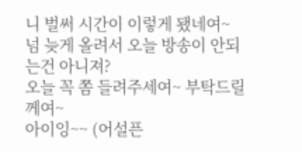니 벌써 시간이 이렇게 됐네여~
넘 늦게 올려서 오늘 방송이 안되는건 아니져?
오늘 꼭 쫌 들려주세여~ 부탁드릴께여~
아이잉~~ (어설픈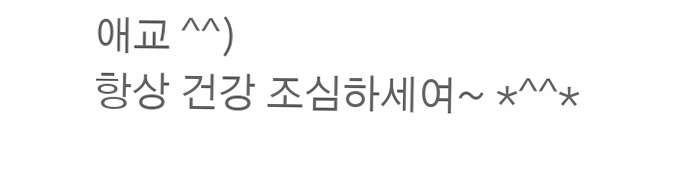애교 ^^)
항상 건강 조심하세여~ *^^*